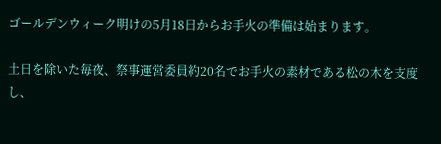ゴールデンウィーク明けの5月18日からお手火の準備は始まります。

土日を除いた毎夜、祭事運営委員約20名でお手火の素材である松の木を支度し、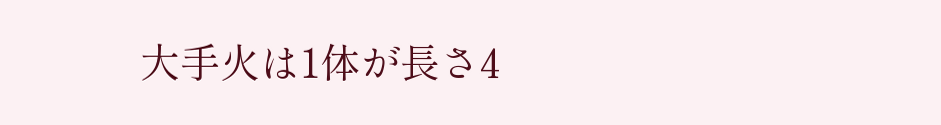大手火は1体が長さ4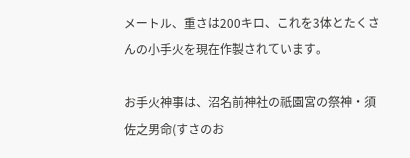メートル、重さは200キロ、これを3体とたくさんの小手火を現在作製されています。

お手火神事は、沼名前神社の祇園宮の祭神・須佐之男命(すさのお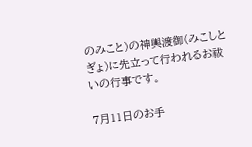のみこと)の神輿渡御(みこしとぎょ)に先立って行われるお祓いの行事です。

7月11日のお手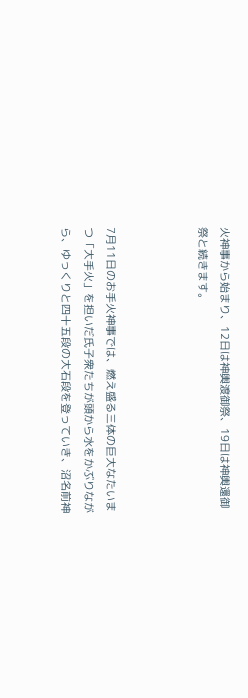火神事から始まり、12日は神輿渡御祭、19日は神輿還御祭と続きます。



7月11日のお手火神事では、燃え盛る三体の巨大なたいまつ「大手火」を担いだ氏子衆たちが頭から水をかぶりながら、ゆっくりと四十五段の大石段を登っていき、沼名前神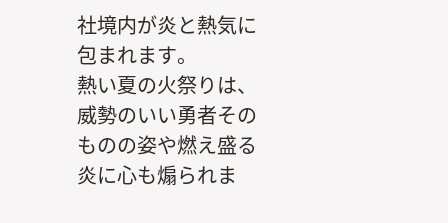社境内が炎と熱気に包まれます。
熱い夏の火祭りは、威勢のいい勇者そのものの姿や燃え盛る炎に心も煽られま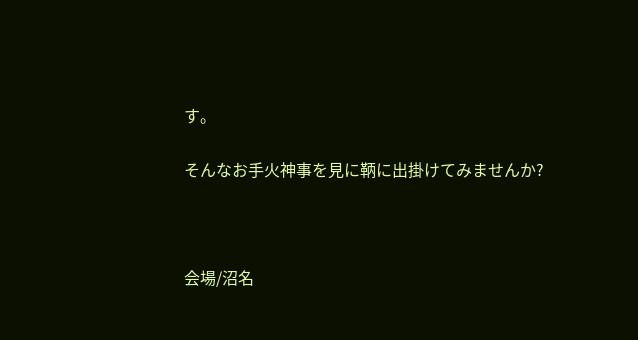す。

そんなお手火神事を見に鞆に出掛けてみませんか?



会場/沼名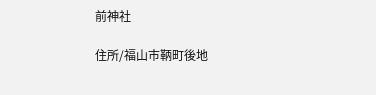前神社

住所/福山市鞆町後地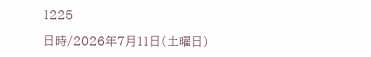1225

日時/2026年7月11日(土曜日)